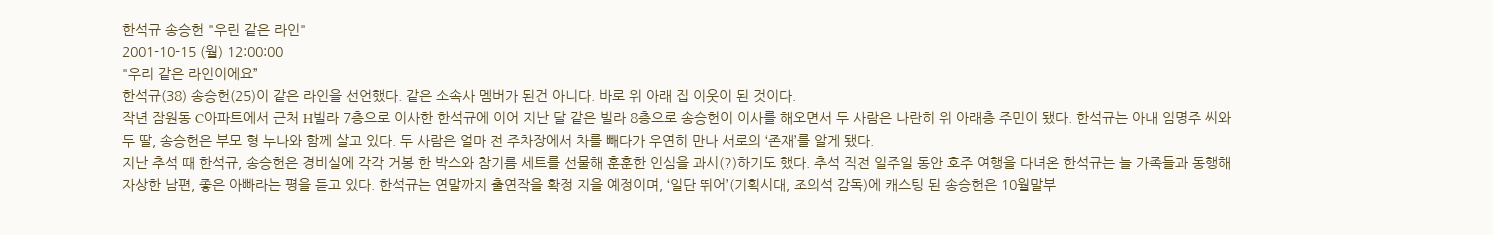한석규 송승헌 "우린 같은 라인"
2001-10-15 (월) 12:00:00
"우리 같은 라인이에요”
한석규(38) 송승헌(25)이 같은 라인을 선언했다. 같은 소속사 멤버가 된건 아니다. 바로 위 아래 집 이웃이 된 것이다.
작년 잠원동 C아파트에서 근처 H빌라 7층으로 이사한 한석규에 이어 지난 달 같은 빌라 8층으로 송승헌이 이사를 해오면서 두 사람은 나란히 위 아래층 주민이 됐다. 한석규는 아내 임명주 씨와 두 딸, 송승헌은 부모 형 누나와 함께 살고 있다. 두 사람은 얼마 전 주차장에서 차를 빼다가 우연히 만나 서로의 ‘존재’를 알게 됐다.
지난 추석 때 한석규, 송승헌은 경비실에 각각 거봉 한 박스와 참기름 세트를 선물해 훈훈한 인심을 과시(?)하기도 했다. 추석 직전 일주일 동안 호주 여행을 다녀온 한석규는 늘 가족들과 동행해 자상한 남편, 좋은 아빠라는 평을 듣고 있다. 한석규는 연말까지 출연작을 확정 지을 예정이며, ‘일단 뛰어’(기획시대, 조의석 감독)에 캐스팅 된 송승헌은 10월말부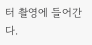터 촬영에 들어간다.